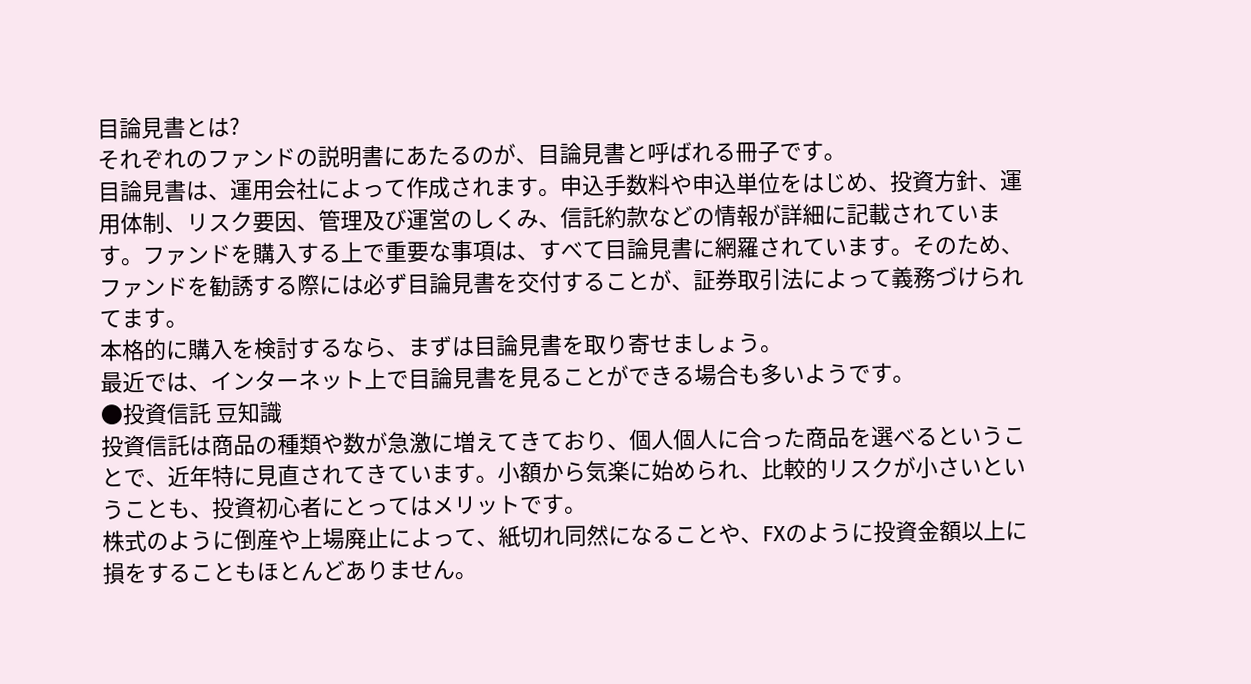目論見書とは?
それぞれのファンドの説明書にあたるのが、目論見書と呼ばれる冊子です。
目論見書は、運用会社によって作成されます。申込手数料や申込単位をはじめ、投資方針、運用体制、リスク要因、管理及び運営のしくみ、信託約款などの情報が詳細に記載されています。ファンドを購入する上で重要な事項は、すべて目論見書に網羅されています。そのため、ファンドを勧誘する際には必ず目論見書を交付することが、証券取引法によって義務づけられてます。
本格的に購入を検討するなら、まずは目論見書を取り寄せましょう。
最近では、インターネット上で目論見書を見ることができる場合も多いようです。
●投資信託 豆知識
投資信託は商品の種類や数が急激に増えてきており、個人個人に合った商品を選べるということで、近年特に見直されてきています。小額から気楽に始められ、比較的リスクが小さいということも、投資初心者にとってはメリットです。
株式のように倒産や上場廃止によって、紙切れ同然になることや、FXのように投資金額以上に損をすることもほとんどありません。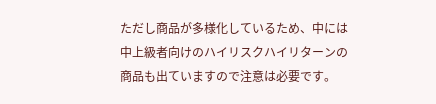ただし商品が多様化しているため、中には中上級者向けのハイリスクハイリターンの商品も出ていますので注意は必要です。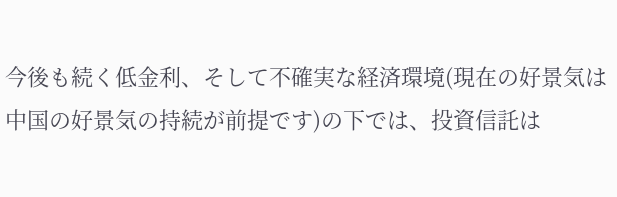今後も続く低金利、そして不確実な経済環境(現在の好景気は中国の好景気の持続が前提です)の下では、投資信託は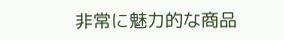非常に魅力的な商品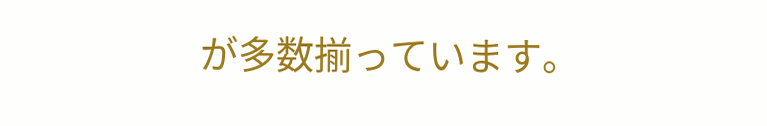が多数揃っています。